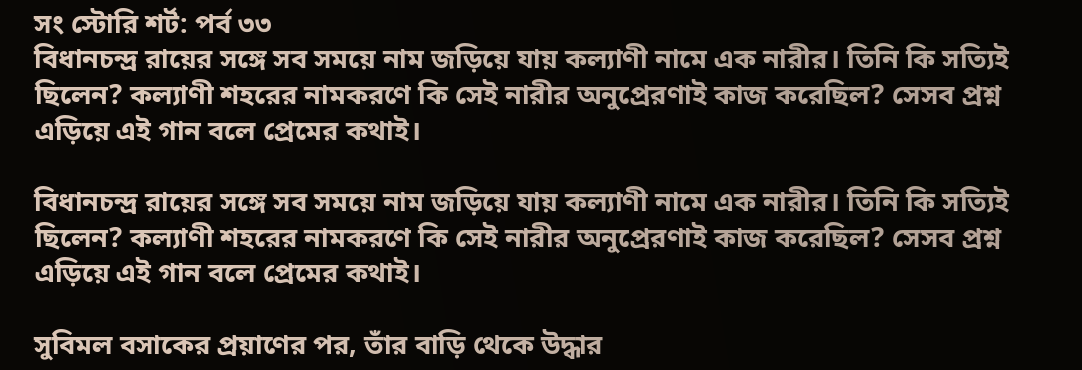সং স্টোরি শর্ট: পর্ব ৩৩
বিধানচন্দ্র রায়ের সঙ্গে সব সময়ে নাম জড়িয়ে যায় কল্যাণী নামে এক নারীর। তিনি কি সত্যিই ছিলেন? কল্যাণী শহরের নামকরণে কি সেই নারীর অনুপ্রেরণাই কাজ করেছিল? সেসব প্রশ্ন এড়িয়ে এই গান বলে প্রেমের কথাই।

বিধানচন্দ্র রায়ের সঙ্গে সব সময়ে নাম জড়িয়ে যায় কল্যাণী নামে এক নারীর। তিনি কি সত্যিই ছিলেন? কল্যাণী শহরের নামকরণে কি সেই নারীর অনুপ্রেরণাই কাজ করেছিল? সেসব প্রশ্ন এড়িয়ে এই গান বলে প্রেমের কথাই।

সুবিমল বসাকের প্রয়াণের পর, তাঁর বাড়ি থেকে উদ্ধার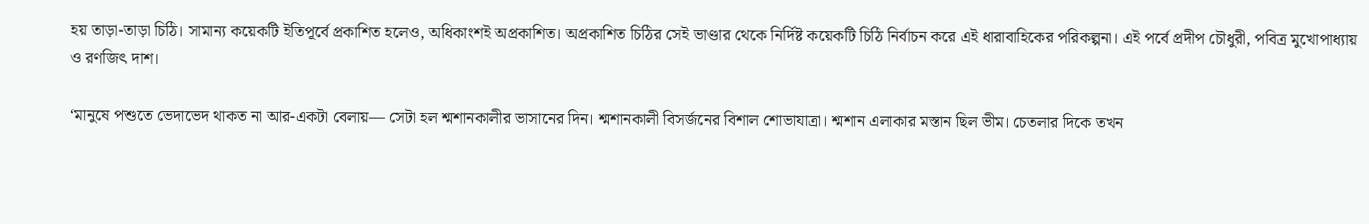হয় তাড়া-তাড়া চিঠি। সামান্য কয়েকটি ইতিপূর্বে প্রকাশিত হলেও, অধিকাংশই অপ্রকাশিত। অপ্রকাশিত চিঠির সেই ভাণ্ডার থেকে নির্দিষ্ট কয়েকটি চিঠি নির্বাচন করে এই ধারাবাহিকের পরিকল্পনা। এই পর্বে প্রদীপ চৌধুরী, পবিত্র মুখোপাধ্যায় ও রণজিৎ দাশ।

‘মানুষে পশুতে ভেদাভেদ থাকত না আর-একটা বেলায়— সেটা হল শ্মশানকালীর ভাসানের দিন। শ্মশানকালী বিসর্জনের বিশাল শোভাযাত্রা। শ্মশান এলাকার মস্তান ছিল ভীম। চেতলার দিকে তখন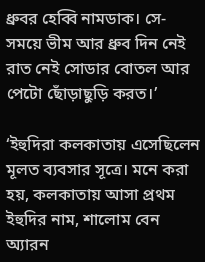ধ্রুবর হেব্বি নামডাক। সে-সময়ে ভীম আর ধ্রুব দিন নেই রাত নেই সোডার বোতল আর পেটো ছোঁড়াছুড়ি করত।’

‘ইহুদিরা কলকাতায় এসেছিলেন মূলত ব্যবসার সূত্রে। মনে করা হয়, কলকাতায় আসা প্রথম ইহুদির নাম, শালোম বেন অ্যারন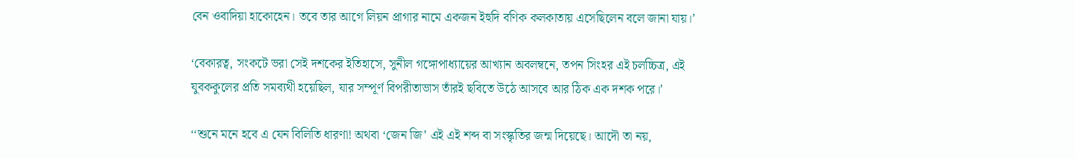বেন ওবাদিয়া হাকোহেন। তবে তার আগে লিয়ন প্রাগার নামে একজন ইহুদি বণিক কলকাতায় এসেছিলেন বলে জানা যায়।’

‘বেকারত্ব, সংকটে ভরা সেই দশকের ইতিহাসে, সুনীল গঙ্গোপাধ্যায়ের আখ্যান অবলম্বনে, তপন সিংহর এই চলচ্চিত্র, এই যুবককুলের প্রতি সমব্যথী হয়েছিল, যার সম্পূর্ণ বিপরীতাভাস তাঁরই ছবিতে উঠে আসবে আর ঠিক এক দশক পরে।’

‘‘শুনে মনে হবে এ যেন বিলিতি ধারণা! অথবা ‘জেন জি’ এই এই শব্দ বা সংস্কৃতির জন্ম দিয়েছে। আদৌ তা নয়,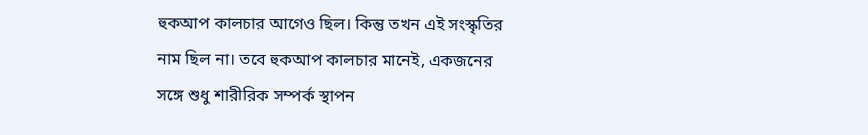হুকআপ কালচার আগেও ছিল। কিন্তু তখন এই সংস্কৃতির নাম ছিল না। তবে হুকআপ কালচার মানেই, একজনের সঙ্গে শুধু শারীরিক সম্পর্ক স্থাপন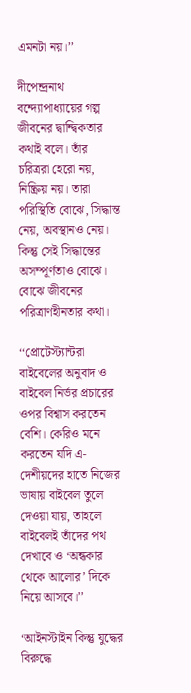এমনটা নয়।’’

দীপেন্দ্রনাথ বন্দ্যোপাধ্যায়ের গল্প জীবনের দ্বান্দ্বিকতার কথাই বলে। তাঁর চরিত্ররা হেরো নয়, নিষ্ক্রিয় নয়। তারা পরিস্থিতি বোঝে, সিদ্ধান্ত নেয়, অবস্থানও নেয়। কিন্তু সেই সিদ্ধান্তের অসম্পূর্ণতাও বোঝে। বোঝে জীবনের পরিত্রাণহীনতার কথা।

‘‘প্রোটেস্ট্যান্টরা বাইবেলের অনুবাদ ও বাইবেল নির্ভর প্রচারের ওপর বিশ্বাস করতেন বেশি। কেরিও মনে করতেন যদি এ-দেশীয়দের হাতে নিজের ভাষায় বাইবেল তুলে দেওয়া যায়, তাহলে বাইবেলই তাঁদের পথ দেখাবে ও ‘অন্ধকার থেকে আলোর’ দিকে নিয়ে আসবে।’’

‘আইনস্টাইন কিন্তু যুদ্ধের বিরুদ্ধে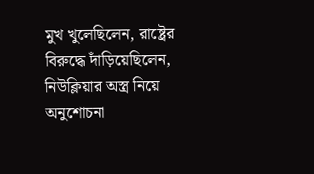মুখ খুলেছিলেন, রাষ্ট্রের বিরুদ্ধে দাঁড়িয়েছিলেন, নিউক্লিয়ার অস্ত্র নিয়ে অনুশোচনা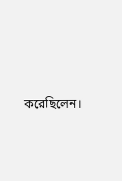করেছিলেন।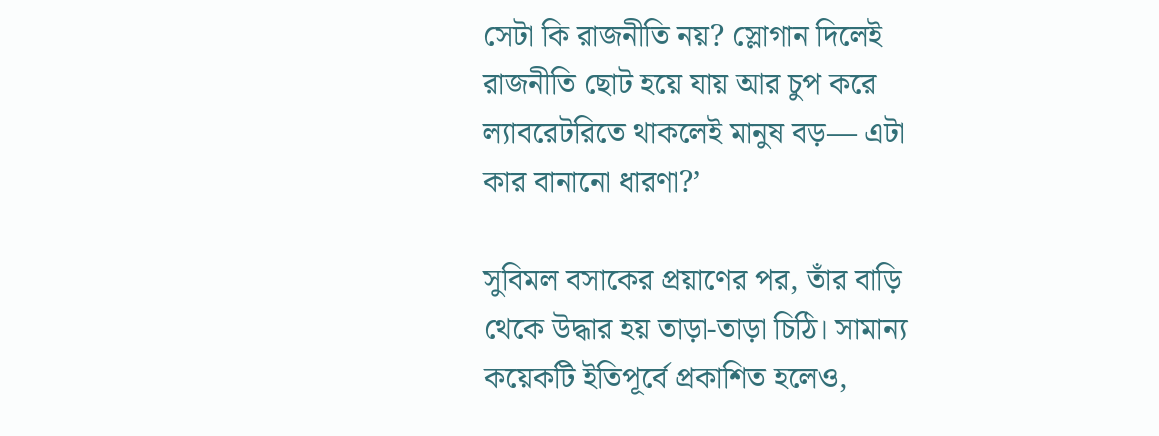সেটা কি রাজনীতি নয়? স্লোগান দিলেই রাজনীতি ছোট হয়ে যায় আর চুপ করে ল্যাবরেটরিতে থাকলেই মানুষ বড়— এটা কার বানানো ধারণা?’

সুবিমল বসাকের প্রয়াণের পর, তাঁর বাড়ি থেকে উদ্ধার হয় তাড়া-তাড়া চিঠি। সামান্য কয়েকটি ইতিপূর্বে প্রকাশিত হলেও,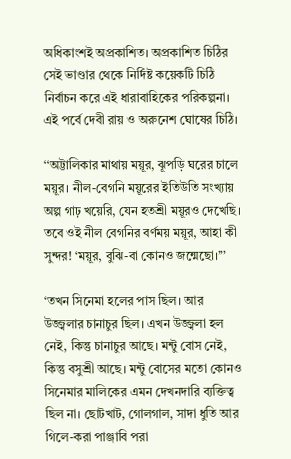অধিকাংশই অপ্রকাশিত। অপ্রকাশিত চিঠির সেই ভাণ্ডার থেকে নির্দিষ্ট কয়েকটি চিঠি নির্বাচন করে এই ধারাবাহিকের পরিকল্পনা। এই পর্বে দেবী রায় ও অরুনেশ ঘোষের চিঠি।

‘‘অট্টালিকার মাথায় ময়ূর, ঝূপড়ি ঘরের চালে ময়ূর। নীল-বেগনি ময়ূরের ইতিউতি সংখ্যায় অল্প গাঢ় খয়েরি, যেন হতশ্রী ময়ূরও দেখেছি। তবে ওই নীল বেগনির বর্ণময় ময়ূর, আহা কী সুন্দর! ‘ময়ূর, বুঝি-বা কোনও জন্মেছো।’’’

‘তখন সিনেমা হলের পাস ছিল। আর উজ্জ্বলার চানাচুর ছিল। এখন উজ্জ্বলা হল নেই, কিন্তু চানাচুর আছে। মন্টু বোস নেই, কিন্তু বসুশ্রী আছে। মন্টু বোসের মতো কোনও সিনেমার মালিকের এমন দেখনদারি ব্যক্তিত্ব ছিল না। ছোটখাট, গোলগাল, সাদা ধুতি আর গিলে-করা পাঞ্জাবি পরা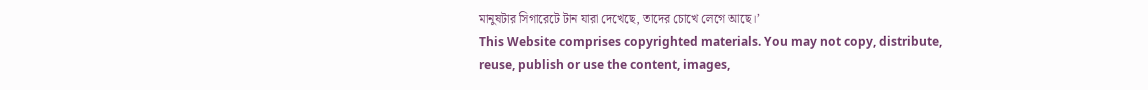মানুষটার সিগারেটে টান যারা দেখেছে, তাদের চোখে লেগে আছে।’
This Website comprises copyrighted materials. You may not copy, distribute, reuse, publish or use the content, images,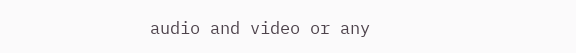audio and video or any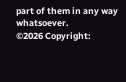part of them in any way whatsoever.
©2026 Copyright: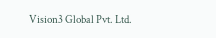Vision3 Global Pvt. Ltd.